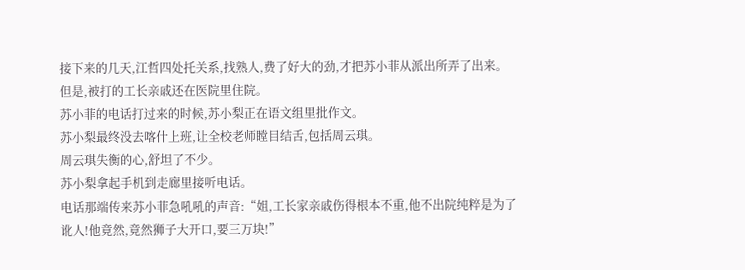接下来的几天,江哲四处托关系,找熟人,费了好大的劲,才把苏小菲从派出所弄了出来。
但是,被打的工长亲戚还在医院里住院。
苏小菲的电话打过来的时候,苏小梨正在语文组里批作文。
苏小梨最终没去喀什上班,让全校老师瞠目结舌,包括周云琪。
周云琪失衡的心,舒坦了不少。
苏小梨拿起手机到走廊里接听电话。
电话那端传来苏小菲急吼吼的声音:“姐,工长家亲戚伤得根本不重,他不出院纯粹是为了讹人!他竟然,竟然狮子大开口,要三万块!”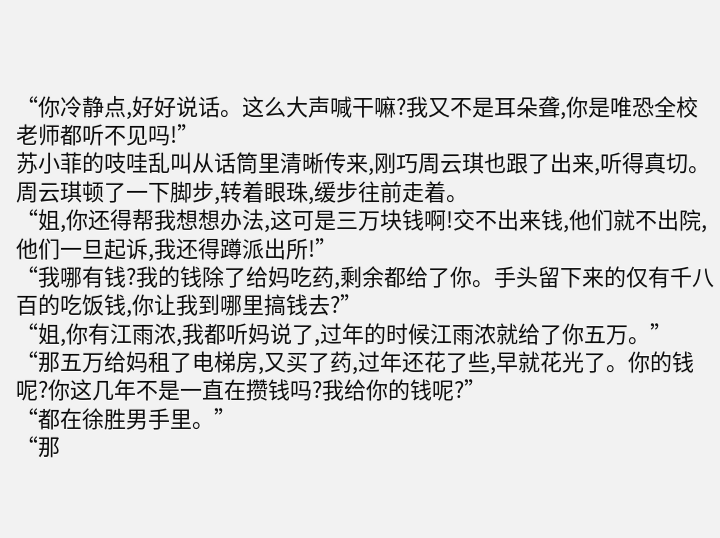“你冷静点,好好说话。这么大声喊干嘛?我又不是耳朵聋,你是唯恐全校老师都听不见吗!”
苏小菲的吱哇乱叫从话筒里清晰传来,刚巧周云琪也跟了出来,听得真切。
周云琪顿了一下脚步,转着眼珠,缓步往前走着。
“姐,你还得帮我想想办法,这可是三万块钱啊!交不出来钱,他们就不出院,他们一旦起诉,我还得蹲派出所!”
“我哪有钱?我的钱除了给妈吃药,剩余都给了你。手头留下来的仅有千八百的吃饭钱,你让我到哪里搞钱去?”
“姐,你有江雨浓,我都听妈说了,过年的时候江雨浓就给了你五万。”
“那五万给妈租了电梯房,又买了药,过年还花了些,早就花光了。你的钱呢?你这几年不是一直在攒钱吗?我给你的钱呢?”
“都在徐胜男手里。”
“那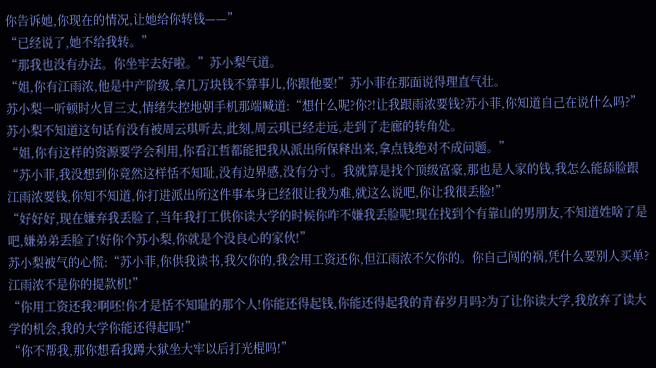你告诉她,你现在的情况,让她给你转钱——”
“已经说了,她不给我转。”
“那我也没有办法。你坐牢去好啦。”苏小梨气道。
“姐,你有江雨浓,他是中产阶级,拿几万块钱不算事儿,你跟他要!”苏小菲在那面说得理直气壮。
苏小梨一听顿时火冒三丈,情绪失控地朝手机那端喊道:“想什么呢?你?!让我跟雨浓要钱?苏小菲,你知道自己在说什么吗?”
苏小梨不知道这句话有没有被周云琪听去,此刻,周云琪已经走远,走到了走廊的转角处。
“姐,你有这样的资源要学会利用,你看江哲都能把我从派出所保释出来,拿点钱绝对不成问题。”
“苏小菲,我没想到你竟然这样恬不知耻,没有边界感,没有分寸。我就算是找个顶级富豪,那也是人家的钱,我怎么能舔脸跟江雨浓要钱,你知不知道,你打进派出所这件事本身已经很让我为难,就这么说吧,你让我很丢脸!”
“好好好,现在嫌弃我丢脸了,当年我打工供你读大学的时候你咋不嫌我丢脸呢!现在找到个有靠山的男朋友,不知道姓啥了是吧,嫌弟弟丢脸了!好你个苏小梨,你就是个没良心的家伙!”
苏小梨被气的心慌:“苏小菲,你供我读书,我欠你的,我会用工资还你,但江雨浓不欠你的。你自己闯的祸,凭什么要别人买单?江雨浓不是你的提款机!”
“你用工资还我?啊呸!你才是恬不知耻的那个人!你能还得起钱,你能还得起我的青春岁月吗?为了让你读大学,我放弃了读大学的机会,我的大学你能还得起吗!”
“你不帮我,那你想看我蹲大狱坐大牢以后打光棍吗!”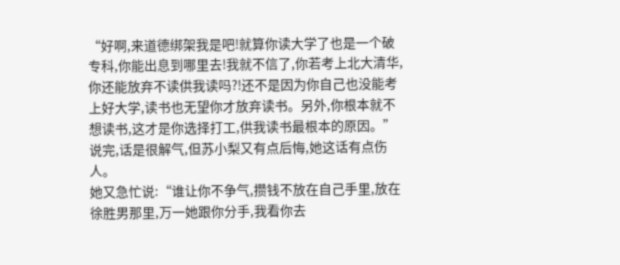“好啊,来道德绑架我是吧!就算你读大学了也是一个破专科,你能出息到哪里去!我就不信了,你若考上北大清华,你还能放弃不读供我读吗?!还不是因为你自己也没能考上好大学,读书也无望你才放弃读书。另外,你根本就不想读书,这才是你选择打工,供我读书最根本的原因。”说完,话是很解气,但苏小梨又有点后悔,她这话有点伤人。
她又急忙说:“谁让你不争气,攒钱不放在自己手里,放在徐胜男那里,万一她跟你分手,我看你去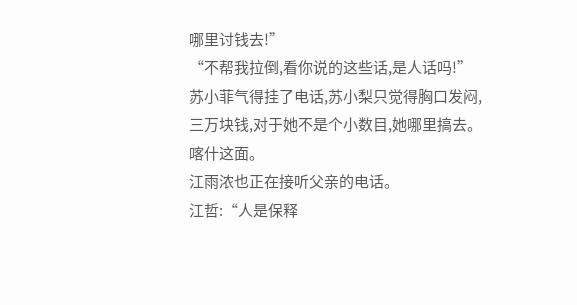哪里讨钱去!”
“不帮我拉倒,看你说的这些话,是人话吗!”
苏小菲气得挂了电话,苏小梨只觉得胸口发闷,三万块钱,对于她不是个小数目,她哪里搞去。
喀什这面。
江雨浓也正在接听父亲的电话。
江哲:“人是保释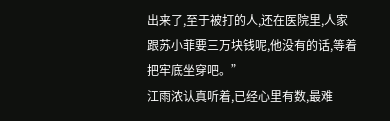出来了,至于被打的人,还在医院里,人家跟苏小菲要三万块钱呢,他没有的话,等着把牢底坐穿吧。”
江雨浓认真听着,已经心里有数,最难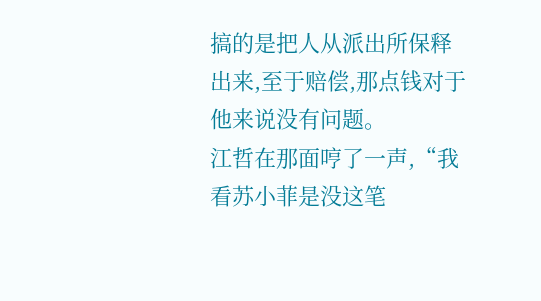搞的是把人从派出所保释出来,至于赔偿,那点钱对于他来说没有问题。
江哲在那面哼了一声,“我看苏小菲是没这笔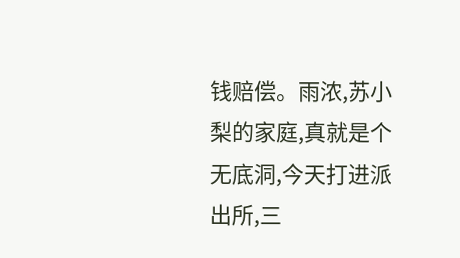钱赔偿。雨浓,苏小梨的家庭,真就是个无底洞,今天打进派出所,三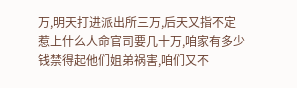万,明天打进派出所三万,后天又指不定惹上什么人命官司要几十万,咱家有多少钱禁得起他们姐弟祸害,咱们又不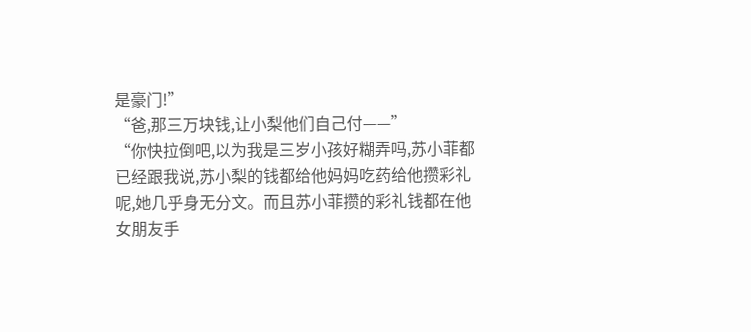是豪门!”
“爸,那三万块钱,让小梨他们自己付——”
“你快拉倒吧,以为我是三岁小孩好糊弄吗,苏小菲都已经跟我说,苏小梨的钱都给他妈妈吃药给他攒彩礼呢,她几乎身无分文。而且苏小菲攒的彩礼钱都在他女朋友手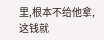里,根本不给他拿,这钱就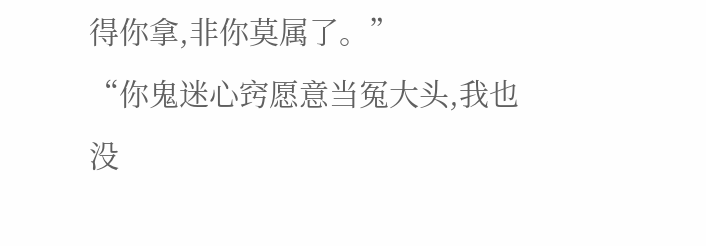得你拿,非你莫属了。”
“你鬼迷心窍愿意当冤大头,我也没